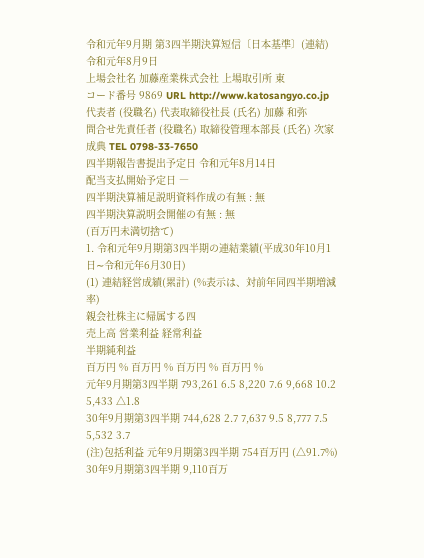令和元年9月期 第3四半期決算短信〔日本基準〕(連結)
令和元年8月9日
上場会社名 加藤産業株式会社 上場取引所 東
コード番号 9869 URL http://www.katosangyo.co.jp
代表者 (役職名) 代表取締役社長 (氏名) 加藤 和弥
問合せ先責任者 (役職名) 取締役管理本部長 (氏名) 次家 成典 TEL 0798-33-7650
四半期報告書提出予定日 令和元年8月14日
配当支払開始予定日 ―
四半期決算補足説明資料作成の有無 : 無
四半期決算説明会開催の有無 : 無
(百万円未満切捨て)
1. 令和元年9月期第3四半期の連結業績(平成30年10月1日∼令和元年6月30日)
(1) 連結経営成績(累計) (%表示は、対前年同四半期増減率)
親会社株主に帰属する四
売上高 営業利益 経常利益
半期純利益
百万円 % 百万円 % 百万円 % 百万円 %
元年9月期第3四半期 793,261 6.5 8,220 7.6 9,668 10.2 5,433 △1.8
30年9月期第3四半期 744,628 2.7 7,637 9.5 8,777 7.5 5,532 3.7
(注)包括利益 元年9月期第3四半期 754百万円 (△91.7%) 30年9月期第3四半期 9,110百万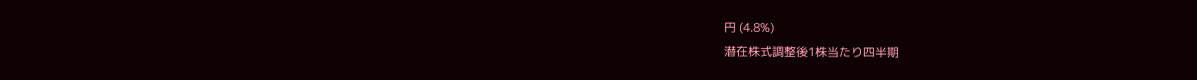円 (4.8%)
潜在株式調整後1株当たり四半期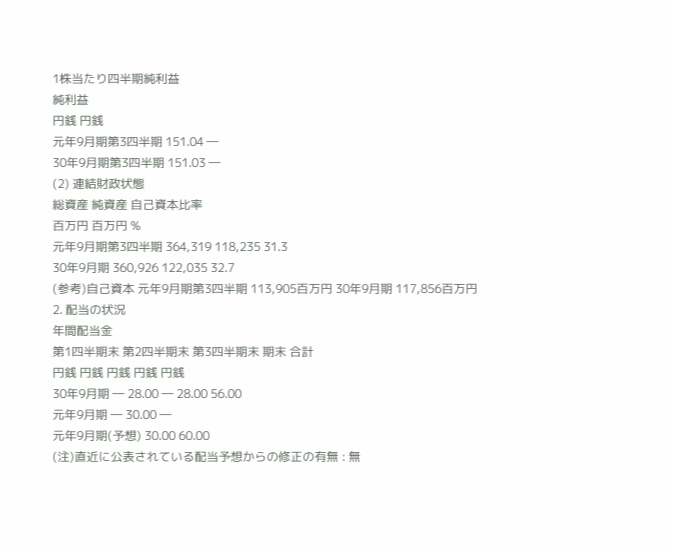1株当たり四半期純利益
純利益
円銭 円銭
元年9月期第3四半期 151.04 ―
30年9月期第3四半期 151.03 ―
(2) 連結財政状態
総資産 純資産 自己資本比率
百万円 百万円 %
元年9月期第3四半期 364,319 118,235 31.3
30年9月期 360,926 122,035 32.7
(参考)自己資本 元年9月期第3四半期 113,905百万円 30年9月期 117,856百万円
2. 配当の状況
年間配当金
第1四半期末 第2四半期末 第3四半期末 期末 合計
円銭 円銭 円銭 円銭 円銭
30年9月期 ― 28.00 ― 28.00 56.00
元年9月期 ― 30.00 ―
元年9月期(予想) 30.00 60.00
(注)直近に公表されている配当予想からの修正の有無 : 無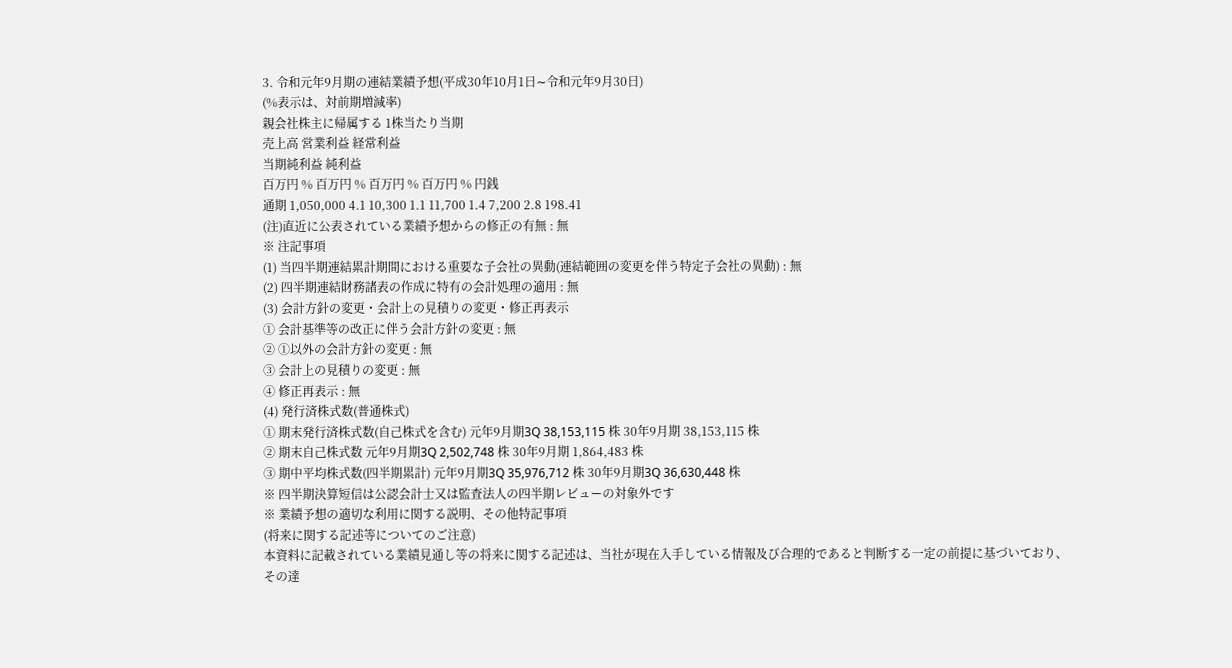3. 令和元年9月期の連結業績予想(平成30年10月1日∼令和元年9月30日)
(%表示は、対前期増減率)
親会社株主に帰属する 1株当たり当期
売上高 営業利益 経常利益
当期純利益 純利益
百万円 % 百万円 % 百万円 % 百万円 % 円銭
通期 1,050,000 4.1 10,300 1.1 11,700 1.4 7,200 2.8 198.41
(注)直近に公表されている業績予想からの修正の有無 : 無
※ 注記事項
(1) 当四半期連結累計期間における重要な子会社の異動(連結範囲の変更を伴う特定子会社の異動) : 無
(2) 四半期連結財務諸表の作成に特有の会計処理の適用 : 無
(3) 会計方針の変更・会計上の見積りの変更・修正再表示
① 会計基準等の改正に伴う会計方針の変更 : 無
② ①以外の会計方針の変更 : 無
③ 会計上の見積りの変更 : 無
④ 修正再表示 : 無
(4) 発行済株式数(普通株式)
① 期末発行済株式数(自己株式を含む) 元年9月期3Q 38,153,115 株 30年9月期 38,153,115 株
② 期末自己株式数 元年9月期3Q 2,502,748 株 30年9月期 1,864,483 株
③ 期中平均株式数(四半期累計) 元年9月期3Q 35,976,712 株 30年9月期3Q 36,630,448 株
※ 四半期決算短信は公認会計士又は監査法人の四半期レビューの対象外です
※ 業績予想の適切な利用に関する説明、その他特記事項
(将来に関する記述等についてのご注意)
本資料に記載されている業績見通し等の将来に関する記述は、当社が現在入手している情報及び合理的であると判断する一定の前提に基づいており、その達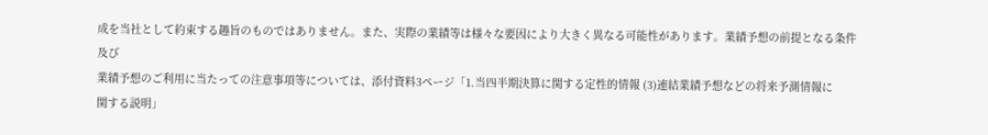成を当社として約束する趣旨のものではありません。また、実際の業績等は様々な要因により大きく異なる可能性があります。業績予想の前提となる条件及び
業績予想のご利用に当たっての注意事項等については、添付資料3ページ「1.当四半期決算に関する定性的情報 (3)連結業績予想などの将来予測情報に
関する説明」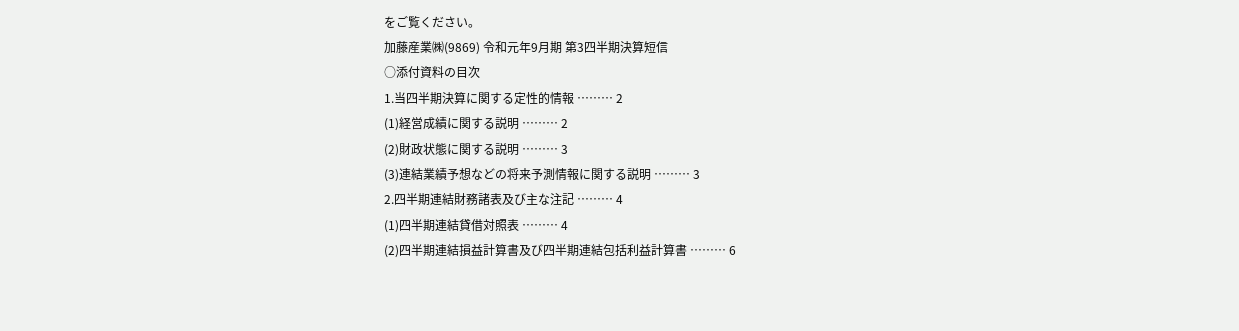をご覧ください。
加藤産業㈱(9869) 令和元年9月期 第3四半期決算短信
○添付資料の目次
1.当四半期決算に関する定性的情報 ……… 2
(1)経営成績に関する説明 ……… 2
(2)財政状態に関する説明 ……… 3
(3)連結業績予想などの将来予測情報に関する説明 ……… 3
2.四半期連結財務諸表及び主な注記 ……… 4
(1)四半期連結貸借対照表 ……… 4
(2)四半期連結損益計算書及び四半期連結包括利益計算書 ……… 6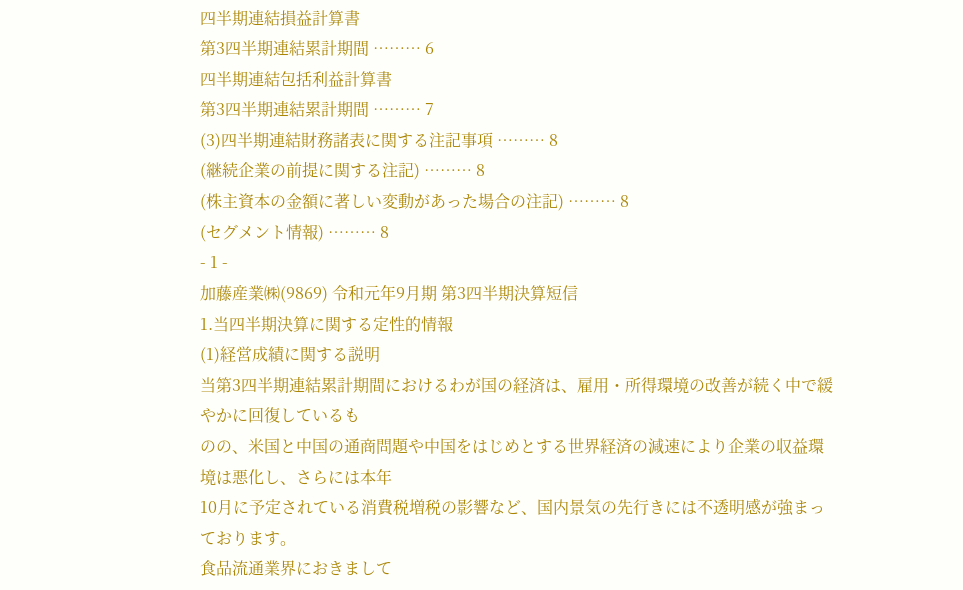四半期連結損益計算書
第3四半期連結累計期間 ……… 6
四半期連結包括利益計算書
第3四半期連結累計期間 ……… 7
(3)四半期連結財務諸表に関する注記事項 ……… 8
(継続企業の前提に関する注記) ……… 8
(株主資本の金額に著しい変動があった場合の注記) ……… 8
(セグメント情報) ……… 8
- 1 -
加藤産業㈱(9869) 令和元年9月期 第3四半期決算短信
1.当四半期決算に関する定性的情報
(1)経営成績に関する説明
当第3四半期連結累計期間におけるわが国の経済は、雇用・所得環境の改善が続く中で緩やかに回復しているも
のの、米国と中国の通商問題や中国をはじめとする世界経済の減速により企業の収益環境は悪化し、さらには本年
10月に予定されている消費税増税の影響など、国内景気の先行きには不透明感が強まっております。
食品流通業界におきまして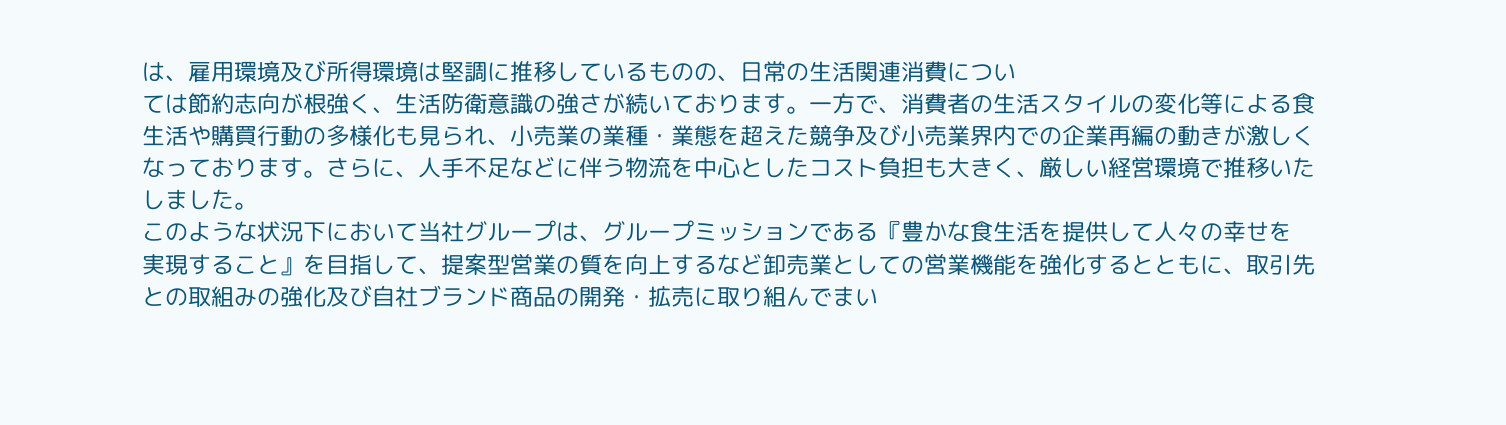は、雇用環境及び所得環境は堅調に推移しているものの、日常の生活関連消費につい
ては節約志向が根強く、生活防衛意識の強さが続いております。一方で、消費者の生活スタイルの変化等による食
生活や購買行動の多様化も見られ、小売業の業種・業態を超えた競争及び小売業界内での企業再編の動きが激しく
なっております。さらに、人手不足などに伴う物流を中心としたコスト負担も大きく、厳しい経営環境で推移いた
しました。
このような状況下において当社グループは、グループミッションである『豊かな食生活を提供して人々の幸せを
実現すること』を目指して、提案型営業の質を向上するなど卸売業としての営業機能を強化するとともに、取引先
との取組みの強化及び自社ブランド商品の開発・拡売に取り組んでまい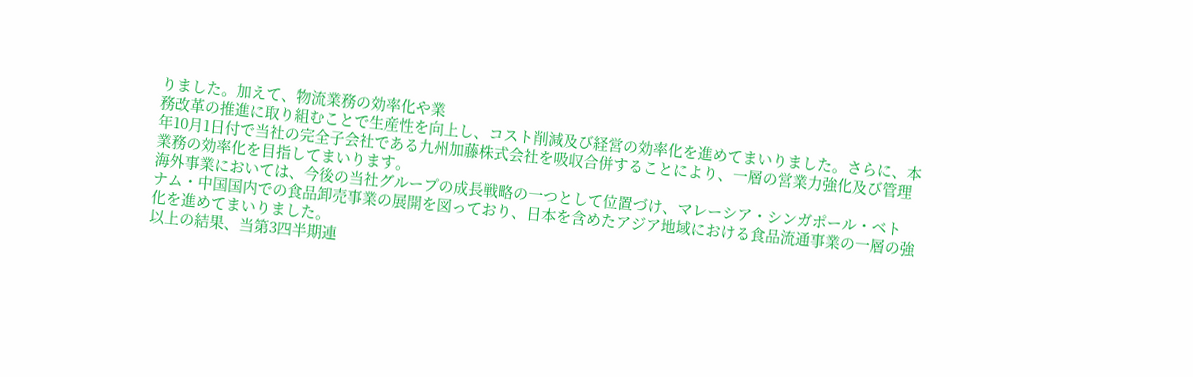りました。加えて、物流業務の効率化や業
務改革の推進に取り組むことで生産性を向上し、コスト削減及び経営の効率化を進めてまいりました。さらに、本
年10月1日付で当社の完全子会社である九州加藤株式会社を吸収合併することにより、一層の営業力強化及び管理
業務の効率化を目指してまいります。
海外事業においては、今後の当社グループの成長戦略の一つとして位置づけ、マレーシア・シンガポール・ベト
ナム・中国国内での食品卸売事業の展開を図っており、日本を含めたアジア地域における食品流通事業の一層の強
化を進めてまいりました。
以上の結果、当第3四半期連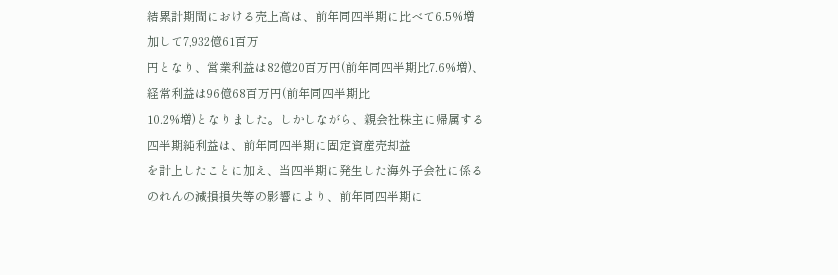結累計期間における売上高は、前年同四半期に比べて6.5%増加して7,932億61百万
円となり、営業利益は82億20百万円(前年同四半期比7.6%増)、経常利益は96億68百万円(前年同四半期比
10.2%増)となりました。しかしながら、親会社株主に帰属する四半期純利益は、前年同四半期に固定資産売却益
を計上したことに加え、当四半期に発生した海外子会社に係るのれんの減損損失等の影響により、前年同四半期に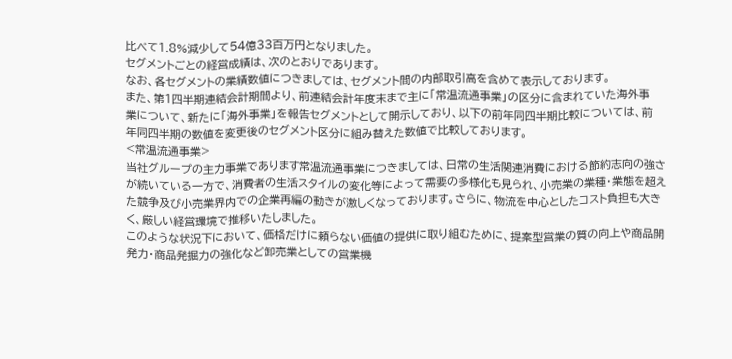比べて1.8%減少して54億33百万円となりました。
セグメントごとの経営成績は、次のとおりであります。
なお、各セグメントの業績数値につきましては、セグメント間の内部取引高を含めて表示しております。
また、第1四半期連結会計期間より、前連結会計年度末まで主に「常温流通事業」の区分に含まれていた海外事
業について、新たに「海外事業」を報告セグメントとして開示しており、以下の前年同四半期比較については、前
年同四半期の数値を変更後のセグメント区分に組み替えた数値で比較しております。
<常温流通事業>
当社グループの主力事業であります常温流通事業につきましては、日常の生活関連消費における節約志向の強さ
が続いている一方で、消費者の生活スタイルの変化等によって需要の多様化も見られ、小売業の業種・業態を超え
た競争及び小売業界内での企業再編の動きが激しくなっております。さらに、物流を中心としたコスト負担も大き
く、厳しい経営環境で推移いたしました。
このような状況下において、価格だけに頼らない価値の提供に取り組むために、提案型営業の質の向上や商品開
発力・商品発掘力の強化など卸売業としての営業機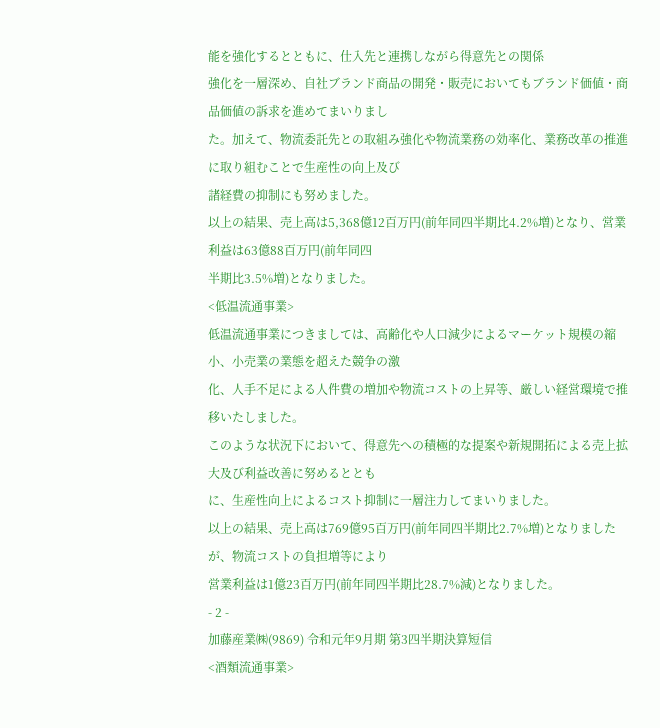能を強化するとともに、仕入先と連携しながら得意先との関係
強化を一層深め、自社ブランド商品の開発・販売においてもブランド価値・商品価値の訴求を進めてまいりまし
た。加えて、物流委託先との取組み強化や物流業務の効率化、業務改革の推進に取り組むことで生産性の向上及び
諸経費の抑制にも努めました。
以上の結果、売上高は5,368億12百万円(前年同四半期比4.2%増)となり、営業利益は63億88百万円(前年同四
半期比3.5%増)となりました。
<低温流通事業>
低温流通事業につきましては、高齢化や人口減少によるマーケット規模の縮小、小売業の業態を超えた競争の激
化、人手不足による人件費の増加や物流コストの上昇等、厳しい経営環境で推移いたしました。
このような状況下において、得意先への積極的な提案や新規開拓による売上拡大及び利益改善に努めるととも
に、生産性向上によるコスト抑制に一層注力してまいりました。
以上の結果、売上高は769億95百万円(前年同四半期比2.7%増)となりましたが、物流コストの負担増等により
営業利益は1億23百万円(前年同四半期比28.7%減)となりました。
- 2 -
加藤産業㈱(9869) 令和元年9月期 第3四半期決算短信
<酒類流通事業>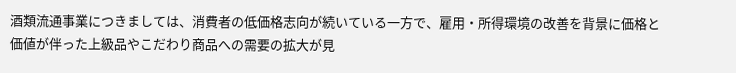酒類流通事業につきましては、消費者の低価格志向が続いている一方で、雇用・所得環境の改善を背景に価格と
価値が伴った上級品やこだわり商品への需要の拡大が見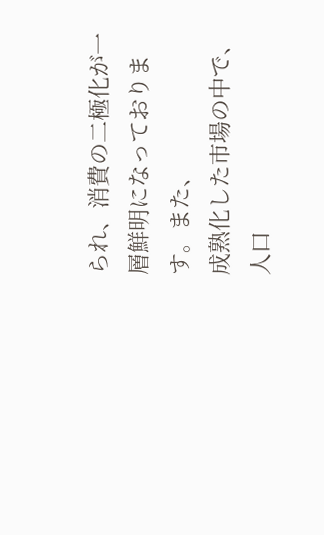られ、消費の二極化が一層鮮明になっております。また、
成熟化した市場の中で、人口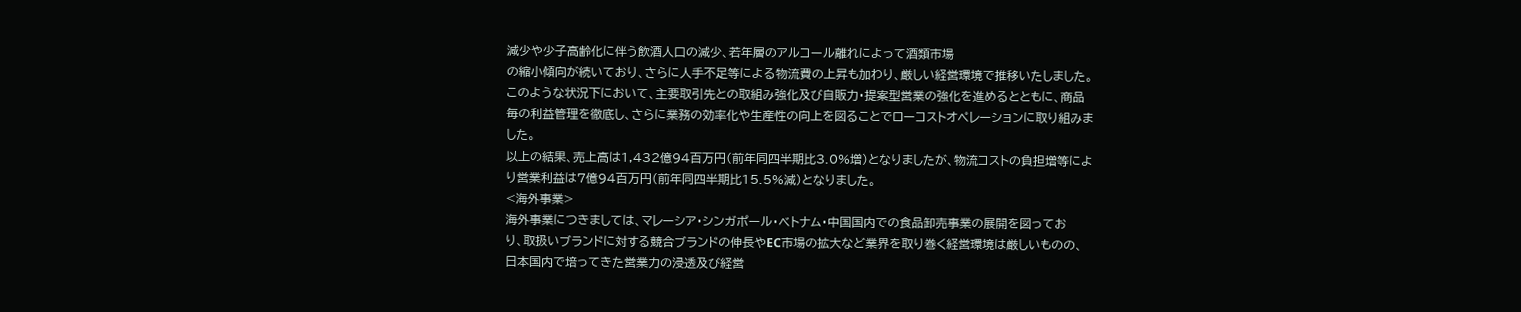減少や少子高齢化に伴う飲酒人口の減少、若年層のアルコール離れによって酒類市場
の縮小傾向が続いており、さらに人手不足等による物流費の上昇も加わり、厳しい経営環境で推移いたしました。
このような状況下において、主要取引先との取組み強化及び自販力・提案型営業の強化を進めるとともに、商品
毎の利益管理を徹底し、さらに業務の効率化や生産性の向上を図ることでローコストオペレーションに取り組みま
した。
以上の結果、売上高は1,432億94百万円(前年同四半期比3.0%増)となりましたが、物流コストの負担増等によ
り営業利益は7億94百万円(前年同四半期比15.5%減)となりました。
<海外事業>
海外事業につきましては、マレーシア・シンガポール・ベトナム・中国国内での食品卸売事業の展開を図ってお
り、取扱いブランドに対する競合ブランドの伸長やEC市場の拡大など業界を取り巻く経営環境は厳しいものの、
日本国内で培ってきた営業力の浸透及び経営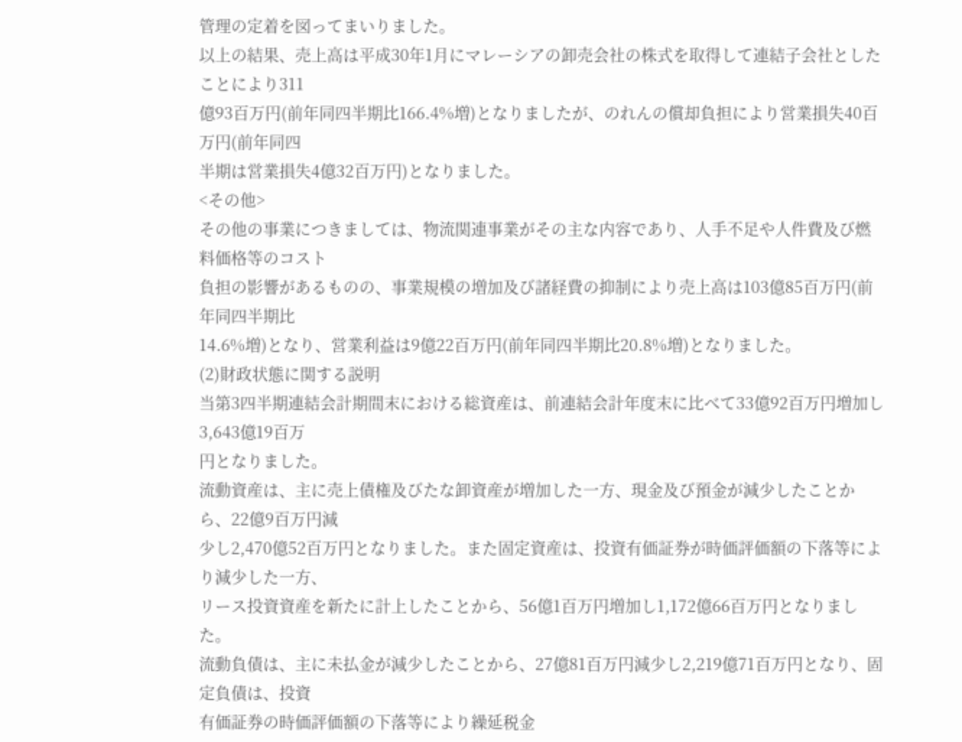管理の定着を図ってまいりました。
以上の結果、売上高は平成30年1月にマレーシアの卸売会社の株式を取得して連結子会社としたことにより311
億93百万円(前年同四半期比166.4%増)となりましたが、のれんの償却負担により営業損失40百万円(前年同四
半期は営業損失4億32百万円)となりました。
<その他>
その他の事業につきましては、物流関連事業がその主な内容であり、人手不足や人件費及び燃料価格等のコスト
負担の影響があるものの、事業規模の増加及び諸経費の抑制により売上高は103億85百万円(前年同四半期比
14.6%増)となり、営業利益は9億22百万円(前年同四半期比20.8%増)となりました。
(2)財政状態に関する説明
当第3四半期連結会計期間末における総資産は、前連結会計年度末に比べて33億92百万円増加し3,643億19百万
円となりました。
流動資産は、主に売上債権及びたな卸資産が増加した一方、現金及び預金が減少したことから、22億9百万円減
少し2,470億52百万円となりました。また固定資産は、投資有価証券が時価評価額の下落等により減少した一方、
リース投資資産を新たに計上したことから、56億1百万円増加し1,172億66百万円となりました。
流動負債は、主に未払金が減少したことから、27億81百万円減少し2,219億71百万円となり、固定負債は、投資
有価証券の時価評価額の下落等により繰延税金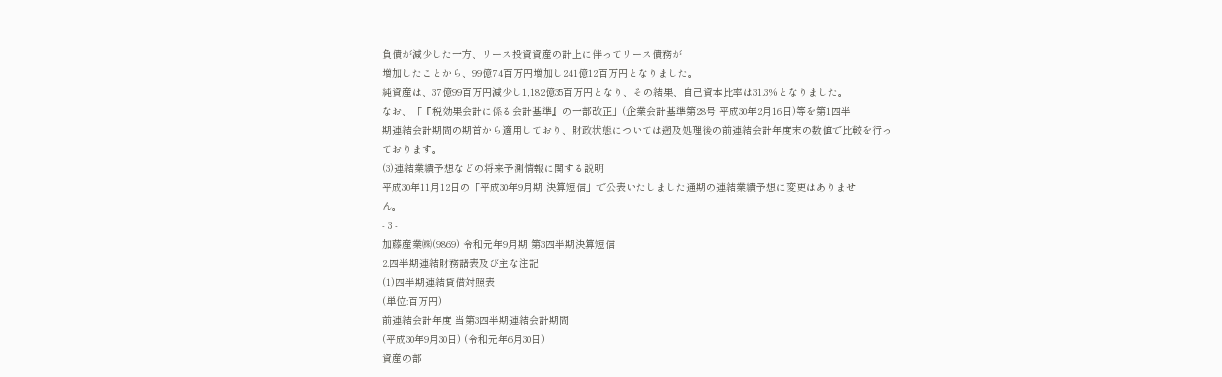負債が減少した一方、リース投資資産の計上に伴ってリース債務が
増加したことから、99億74百万円増加し241億12百万円となりました。
純資産は、37億99百万円減少し1,182億35百万円となり、その結果、自己資本比率は31.3%となりました。
なお、「『税効果会計に係る会計基準』の一部改正」(企業会計基準第28号 平成30年2月16日)等を第1四半
期連結会計期間の期首から適用しており、財政状態については遡及処理後の前連結会計年度末の数値で比較を行っ
ております。
(3)連結業績予想などの将来予測情報に関する説明
平成30年11月12日の「平成30年9月期 決算短信」で公表いたしました通期の連結業績予想に変更はありませ
ん。
- 3 -
加藤産業㈱(9869) 令和元年9月期 第3四半期決算短信
2.四半期連結財務諸表及び主な注記
(1)四半期連結貸借対照表
(単位:百万円)
前連結会計年度 当第3四半期連結会計期間
(平成30年9月30日) (令和元年6月30日)
資産の部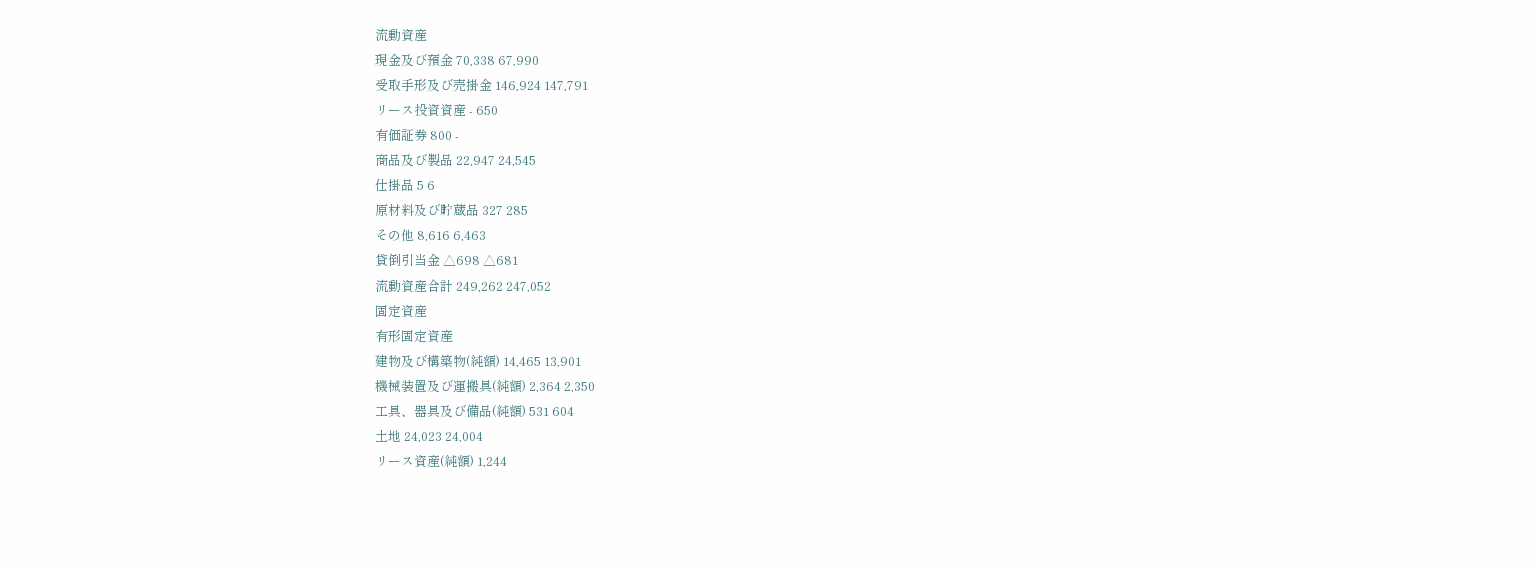流動資産
現金及び預金 70,338 67,990
受取手形及び売掛金 146,924 147,791
リース投資資産 - 650
有価証券 800 -
商品及び製品 22,947 24,545
仕掛品 5 6
原材料及び貯蔵品 327 285
その他 8,616 6,463
貸倒引当金 △698 △681
流動資産合計 249,262 247,052
固定資産
有形固定資産
建物及び構築物(純額) 14,465 13,901
機械装置及び運搬具(純額) 2,364 2,350
工具、器具及び備品(純額) 531 604
土地 24,023 24,004
リース資産(純額) 1,244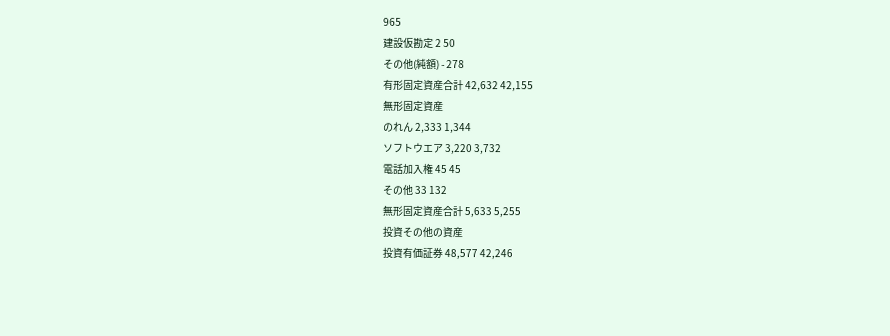965
建設仮勘定 2 50
その他(純額) - 278
有形固定資産合計 42,632 42,155
無形固定資産
のれん 2,333 1,344
ソフトウエア 3,220 3,732
電話加入権 45 45
その他 33 132
無形固定資産合計 5,633 5,255
投資その他の資産
投資有価証券 48,577 42,246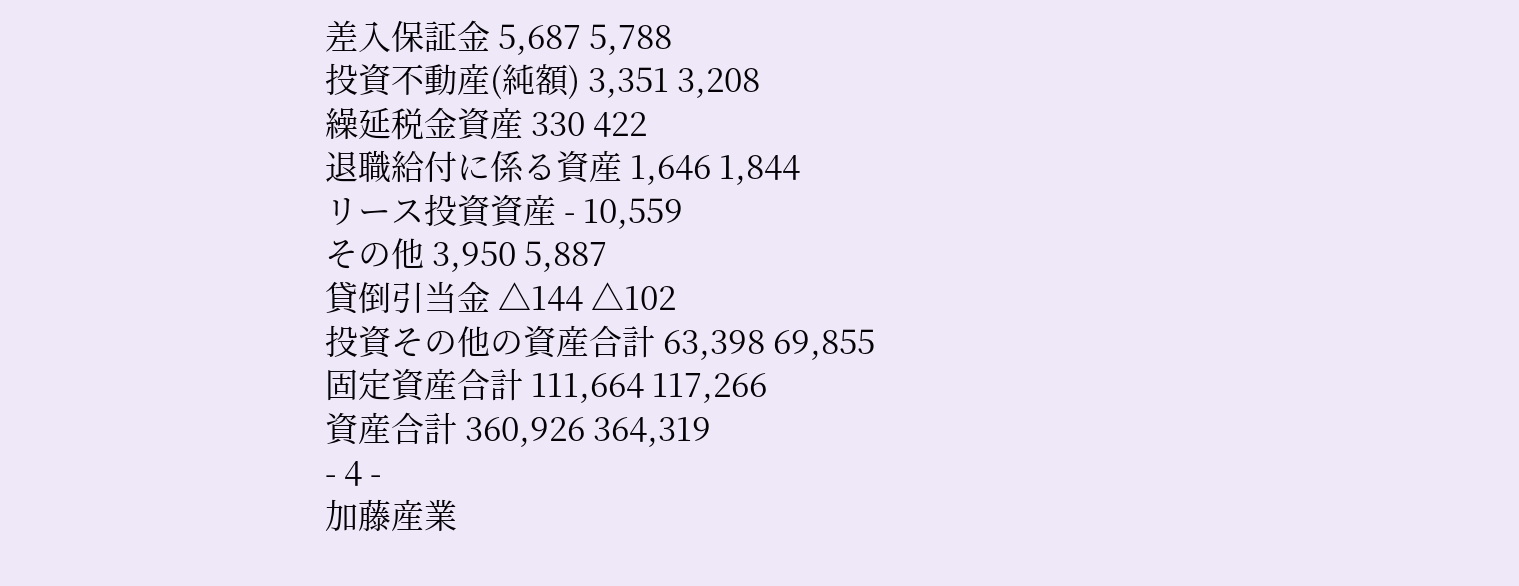差入保証金 5,687 5,788
投資不動産(純額) 3,351 3,208
繰延税金資産 330 422
退職給付に係る資産 1,646 1,844
リース投資資産 - 10,559
その他 3,950 5,887
貸倒引当金 △144 △102
投資その他の資産合計 63,398 69,855
固定資産合計 111,664 117,266
資産合計 360,926 364,319
- 4 -
加藤産業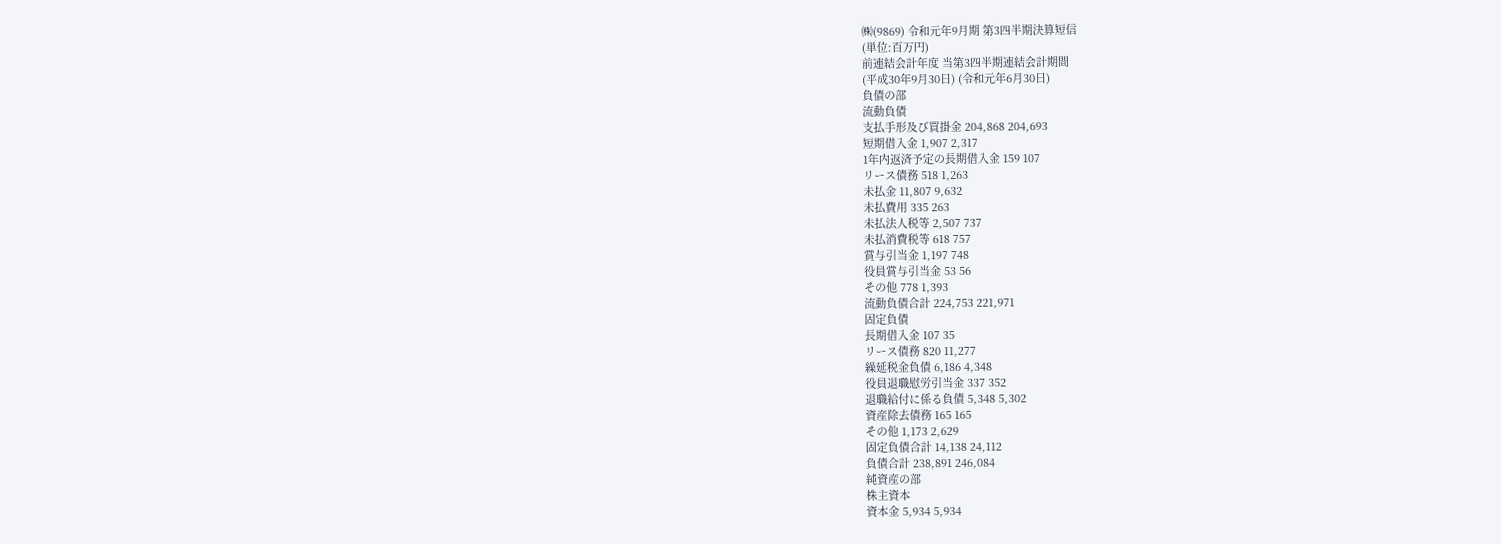㈱(9869) 令和元年9月期 第3四半期決算短信
(単位:百万円)
前連結会計年度 当第3四半期連結会計期間
(平成30年9月30日) (令和元年6月30日)
負債の部
流動負債
支払手形及び買掛金 204,868 204,693
短期借入金 1,907 2,317
1年内返済予定の長期借入金 159 107
リース債務 518 1,263
未払金 11,807 9,632
未払費用 335 263
未払法人税等 2,507 737
未払消費税等 618 757
賞与引当金 1,197 748
役員賞与引当金 53 56
その他 778 1,393
流動負債合計 224,753 221,971
固定負債
長期借入金 107 35
リース債務 820 11,277
繰延税金負債 6,186 4,348
役員退職慰労引当金 337 352
退職給付に係る負債 5,348 5,302
資産除去債務 165 165
その他 1,173 2,629
固定負債合計 14,138 24,112
負債合計 238,891 246,084
純資産の部
株主資本
資本金 5,934 5,934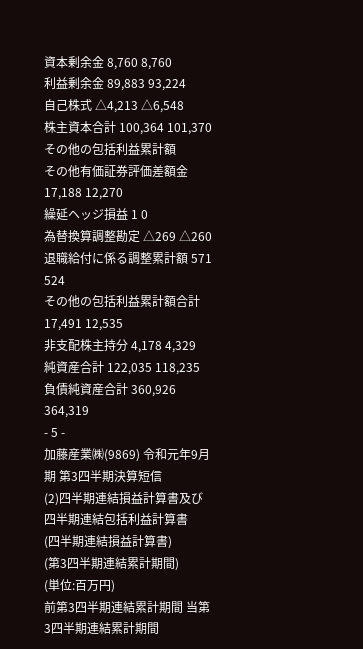資本剰余金 8,760 8,760
利益剰余金 89,883 93,224
自己株式 △4,213 △6,548
株主資本合計 100,364 101,370
その他の包括利益累計額
その他有価証券評価差額金 17,188 12,270
繰延ヘッジ損益 1 0
為替換算調整勘定 △269 △260
退職給付に係る調整累計額 571 524
その他の包括利益累計額合計 17,491 12,535
非支配株主持分 4,178 4,329
純資産合計 122,035 118,235
負債純資産合計 360,926 364,319
- 5 -
加藤産業㈱(9869) 令和元年9月期 第3四半期決算短信
(2)四半期連結損益計算書及び四半期連結包括利益計算書
(四半期連結損益計算書)
(第3四半期連結累計期間)
(単位:百万円)
前第3四半期連結累計期間 当第3四半期連結累計期間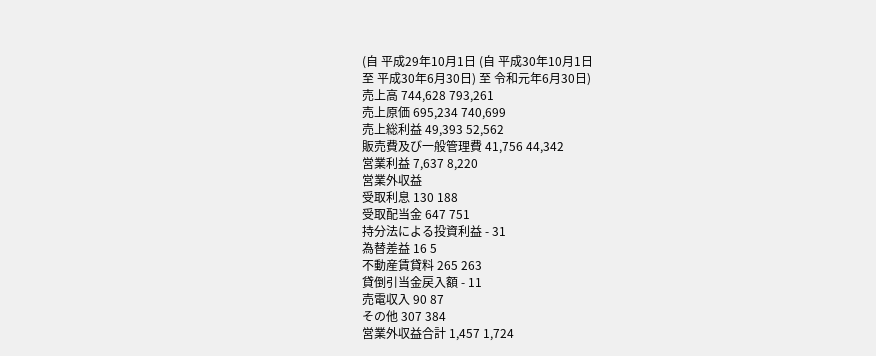(自 平成29年10月1日 (自 平成30年10月1日
至 平成30年6月30日) 至 令和元年6月30日)
売上高 744,628 793,261
売上原価 695,234 740,699
売上総利益 49,393 52,562
販売費及び一般管理費 41,756 44,342
営業利益 7,637 8,220
営業外収益
受取利息 130 188
受取配当金 647 751
持分法による投資利益 - 31
為替差益 16 5
不動産賃貸料 265 263
貸倒引当金戻入額 - 11
売電収入 90 87
その他 307 384
営業外収益合計 1,457 1,724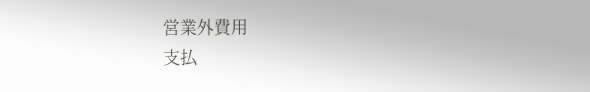営業外費用
支払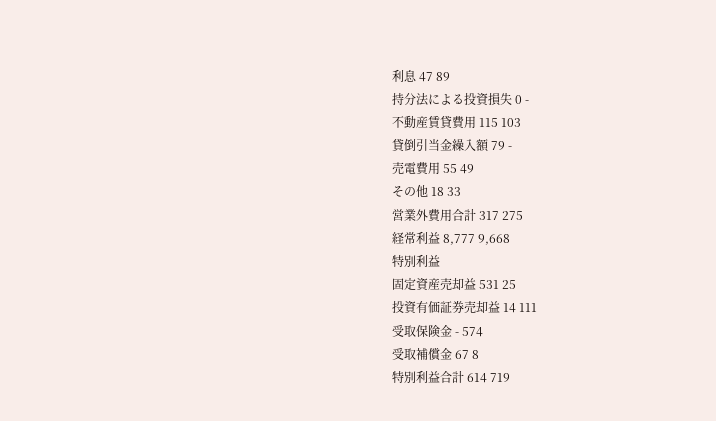利息 47 89
持分法による投資損失 0 -
不動産賃貸費用 115 103
貸倒引当金繰入額 79 -
売電費用 55 49
その他 18 33
営業外費用合計 317 275
経常利益 8,777 9,668
特別利益
固定資産売却益 531 25
投資有価証券売却益 14 111
受取保険金 - 574
受取補償金 67 8
特別利益合計 614 719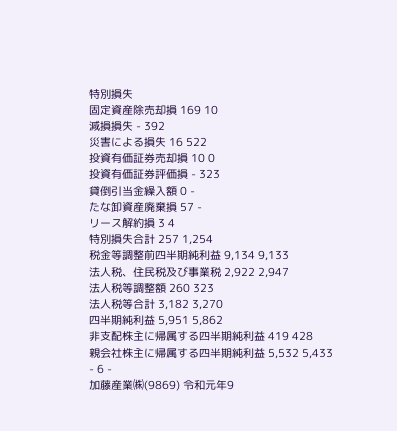特別損失
固定資産除売却損 169 10
減損損失 - 392
災害による損失 16 522
投資有価証券売却損 10 0
投資有価証券評価損 - 323
貸倒引当金繰入額 0 -
たな卸資産廃棄損 57 -
リース解約損 3 4
特別損失合計 257 1,254
税金等調整前四半期純利益 9,134 9,133
法人税、住民税及び事業税 2,922 2,947
法人税等調整額 260 323
法人税等合計 3,182 3,270
四半期純利益 5,951 5,862
非支配株主に帰属する四半期純利益 419 428
親会社株主に帰属する四半期純利益 5,532 5,433
- 6 -
加藤産業㈱(9869) 令和元年9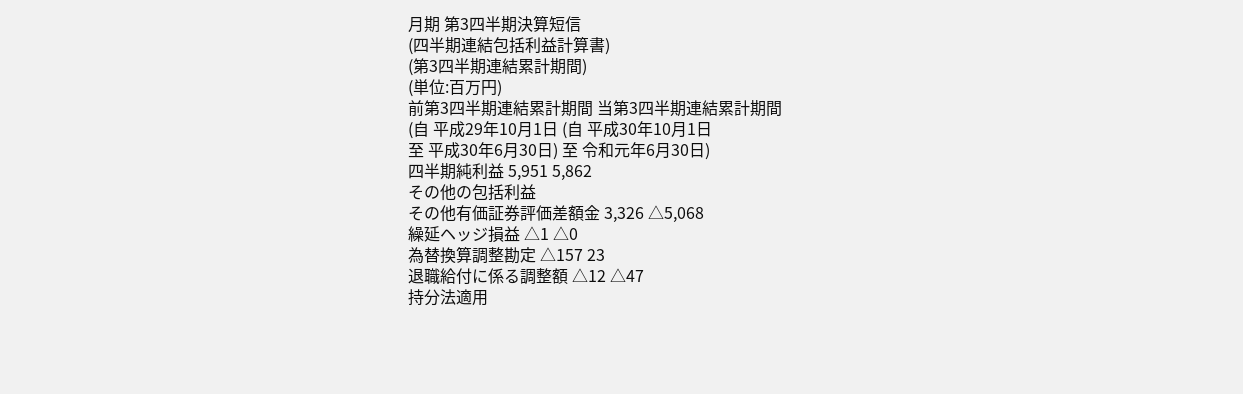月期 第3四半期決算短信
(四半期連結包括利益計算書)
(第3四半期連結累計期間)
(単位:百万円)
前第3四半期連結累計期間 当第3四半期連結累計期間
(自 平成29年10月1日 (自 平成30年10月1日
至 平成30年6月30日) 至 令和元年6月30日)
四半期純利益 5,951 5,862
その他の包括利益
その他有価証券評価差額金 3,326 △5,068
繰延ヘッジ損益 △1 △0
為替換算調整勘定 △157 23
退職給付に係る調整額 △12 △47
持分法適用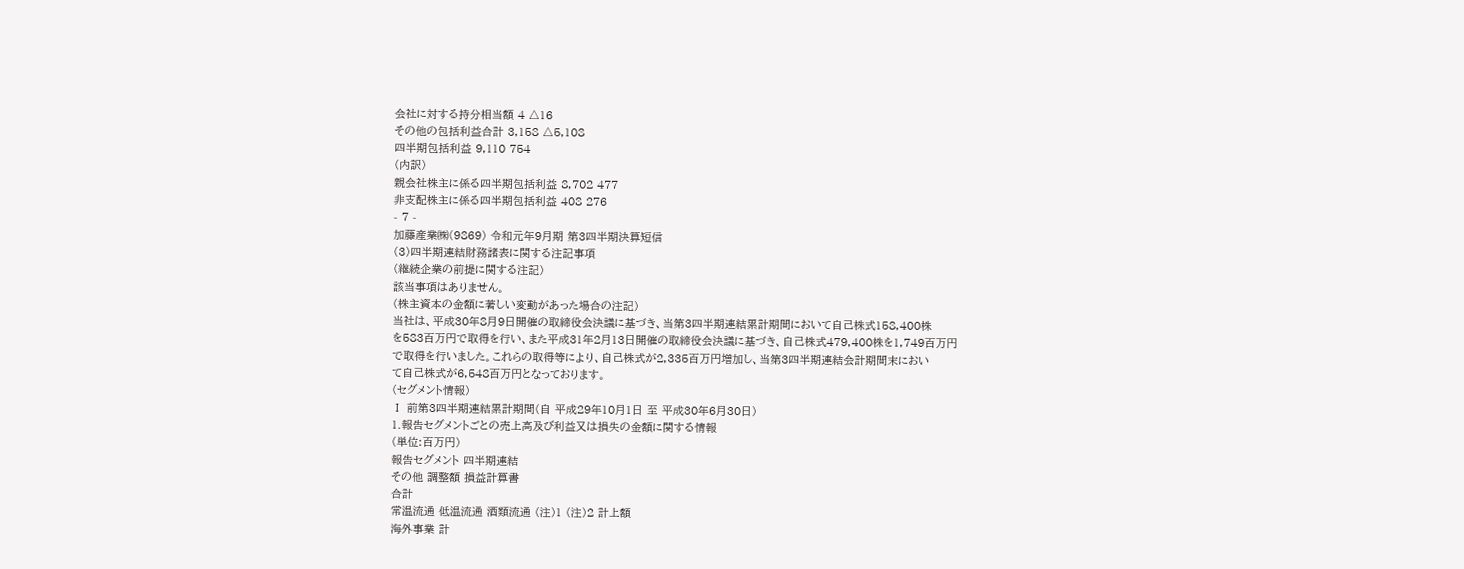会社に対する持分相当額 4 △16
その他の包括利益合計 3,158 △5,108
四半期包括利益 9,110 754
(内訳)
親会社株主に係る四半期包括利益 8,702 477
非支配株主に係る四半期包括利益 408 276
- 7 -
加藤産業㈱(9869) 令和元年9月期 第3四半期決算短信
(3)四半期連結財務諸表に関する注記事項
(継続企業の前提に関する注記)
該当事項はありません。
(株主資本の金額に著しい変動があった場合の注記)
当社は、平成30年8月9日開催の取締役会決議に基づき、当第3四半期連結累計期間において自己株式158,400株
を583百万円で取得を行い、また平成31年2月13日開催の取締役会決議に基づき、自己株式479,400株を1,749百万円
で取得を行いました。これらの取得等により、自己株式が2,335百万円増加し、当第3四半期連結会計期間末におい
て自己株式が6,548百万円となっております。
(セグメント情報)
Ⅰ 前第3四半期連結累計期間(自 平成29年10月1日 至 平成30年6月30日)
1.報告セグメントごとの売上高及び利益又は損失の金額に関する情報
(単位:百万円)
報告セグメント 四半期連結
その他 調整額 損益計算書
合計
常温流通 低温流通 酒類流通 (注)1 (注)2 計上額
海外事業 計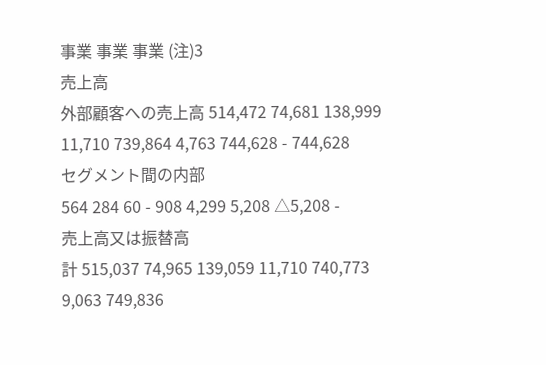事業 事業 事業 (注)3
売上高
外部顧客への売上高 514,472 74,681 138,999 11,710 739,864 4,763 744,628 - 744,628
セグメント間の内部
564 284 60 - 908 4,299 5,208 △5,208 -
売上高又は振替高
計 515,037 74,965 139,059 11,710 740,773 9,063 749,836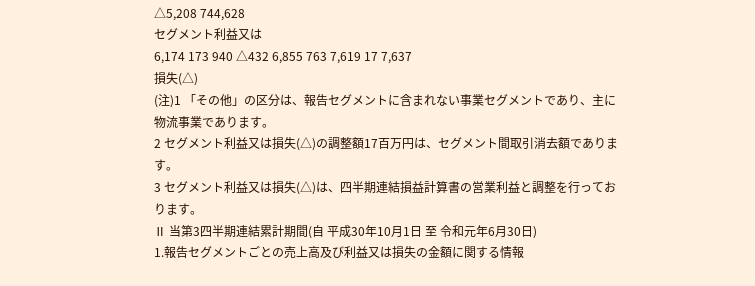△5,208 744,628
セグメント利益又は
6,174 173 940 △432 6,855 763 7,619 17 7,637
損失(△)
(注)1 「その他」の区分は、報告セグメントに含まれない事業セグメントであり、主に物流事業であります。
2 セグメント利益又は損失(△)の調整額17百万円は、セグメント間取引消去額であります。
3 セグメント利益又は損失(△)は、四半期連結損益計算書の営業利益と調整を行っております。
Ⅱ 当第3四半期連結累計期間(自 平成30年10月1日 至 令和元年6月30日)
1.報告セグメントごとの売上高及び利益又は損失の金額に関する情報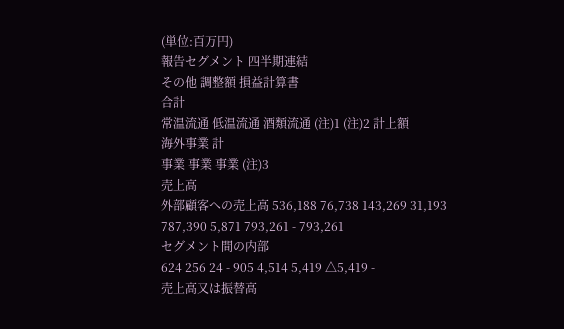(単位:百万円)
報告セグメント 四半期連結
その他 調整額 損益計算書
合計
常温流通 低温流通 酒類流通 (注)1 (注)2 計上額
海外事業 計
事業 事業 事業 (注)3
売上高
外部顧客への売上高 536,188 76,738 143,269 31,193 787,390 5,871 793,261 - 793,261
セグメント間の内部
624 256 24 - 905 4,514 5,419 △5,419 -
売上高又は振替高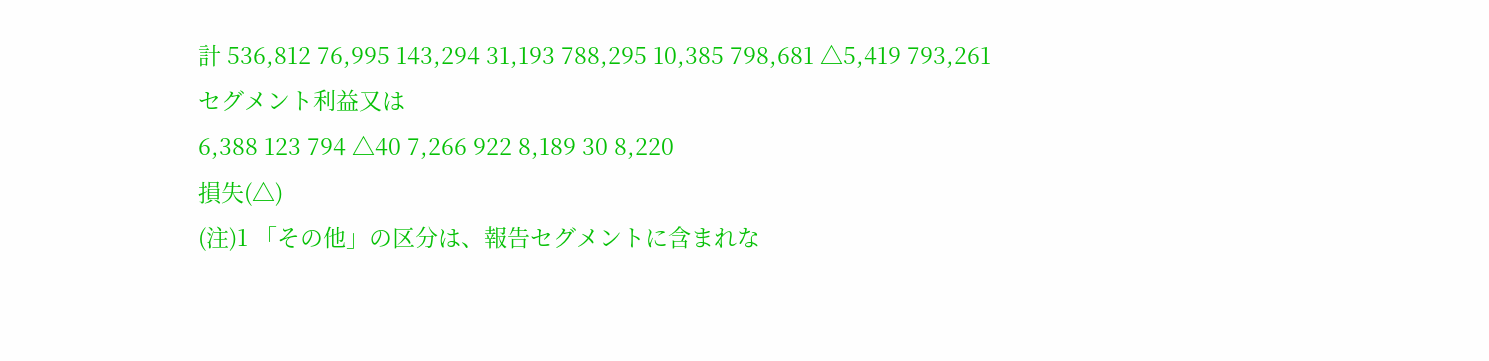計 536,812 76,995 143,294 31,193 788,295 10,385 798,681 △5,419 793,261
セグメント利益又は
6,388 123 794 △40 7,266 922 8,189 30 8,220
損失(△)
(注)1 「その他」の区分は、報告セグメントに含まれな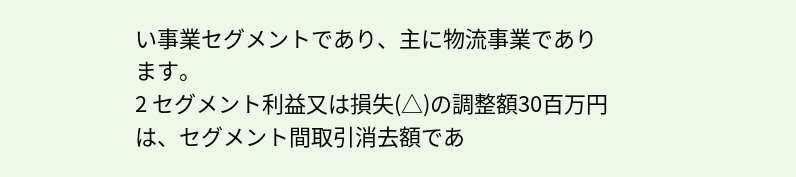い事業セグメントであり、主に物流事業であります。
2 セグメント利益又は損失(△)の調整額30百万円は、セグメント間取引消去額であ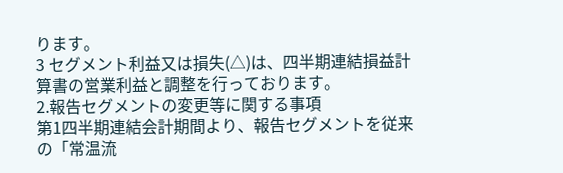ります。
3 セグメント利益又は損失(△)は、四半期連結損益計算書の営業利益と調整を行っております。
2.報告セグメントの変更等に関する事項
第1四半期連結会計期間より、報告セグメントを従来の「常温流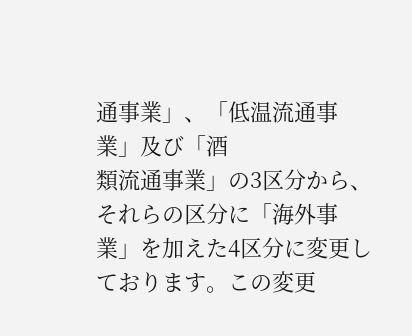通事業」、「低温流通事業」及び「酒
類流通事業」の3区分から、それらの区分に「海外事業」を加えた4区分に変更しております。この変更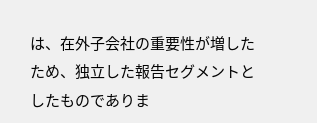は、在外子会社の重要性が増したため、独立した報告セグメントとしたものでありま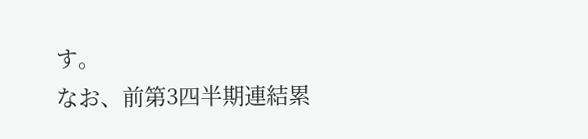す。
なお、前第3四半期連結累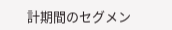計期間のセグメン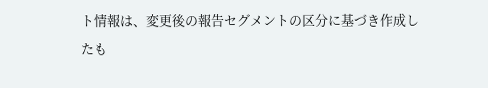ト情報は、変更後の報告セグメントの区分に基づき作成し
たも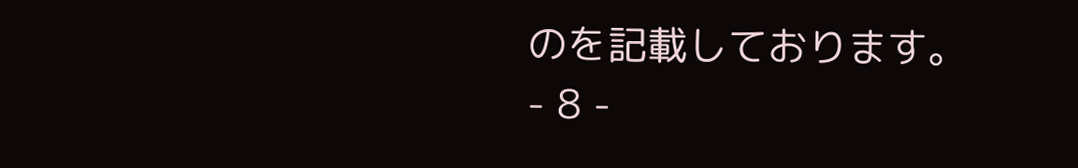のを記載しております。
- 8 -